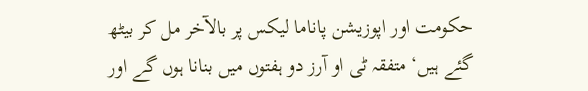حکومت اور اپوزیشن پاناما لیکس پر بالآخر مل کر بیٹھ گئے ہیں‘ متفقہ ٹی او آرز دو ہفتوں میں بنانا ہوں گے اور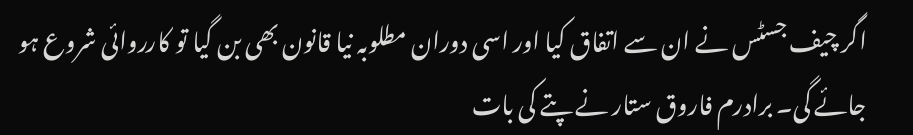اگر چیف جسٹس نے ان سے اتفاق کیا اور اسی دوران مطلوبہ نیا قانون بھی بن گیا تو کارروائی شروع ہو جائے گی۔ برادرم فاروق ستار نے پتے کی بات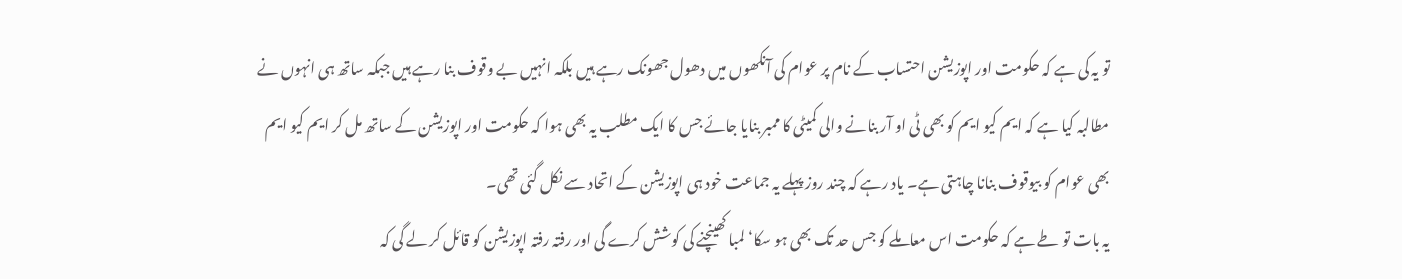تو یہ کی ہے کہ حکومت اور اپوزیشن احتساب کے نام پر عوام کی آنکھوں میں دھول جھونک رہے ہیں بلکہ انہیں بے وقوف بنا رہے ہیں جبکہ ساتھ ہی انہوں نے مطالبہ کیا ہے کہ ایم کیو ایم کو بھی ٹی او آر بنانے والی کمیٹی کا ممبر بنایا جائے جس کا ایک مطلب یہ بھی ہوا کہ حکومت اور اپوزیشن کے ساتھ مل کر ایم کیو ایم بھی عوام کو بیوقوف بنانا چاہتی ہے۔ یاد رہے کہ چند روز پہلے یہ جماعت خود ہی اپوزیشن کے اتحاد سے نکل گئی تھی۔
یہ بات تو طے ہے کہ حکومت اس معاملے کو جس حد تک بھی ہو سکا‘ لمبا کھینچنے کی کوشش کرے گی اور رفتہ رفتہ اپوزیشن کو قائل کر لے گی کہ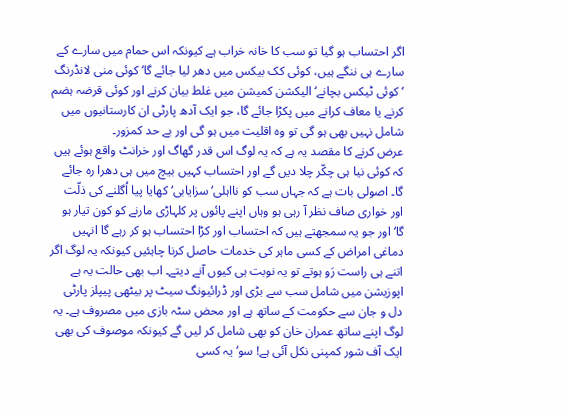اگر احتساب ہو گیا تو سب کا خانہ خراب ہے کیونکہ اس حمام میں سارے کے سارے ہی ننگے ہیں، کوئی کک بیکس میں دھر لیا جائے گا‘ کوئی منی لانڈرنگ ‘ کوئی ٹیکس بچانے‘ الیکشن کمیشن میں غلط بیان کرنے اور کوئی قرضہ ہضم کرنے یا معاف کرانے میں پکڑا جائے گا، جو ایک آدھ پارٹی ان کارستانیوں میں شامل نہیں بھی ہو گی تو وہ اقلیت میں ہو گی اور بے حد کمزور۔
عرض کرنے کا مقصد یہ ہے کہ یہ لوگ اس قدر گھاگ اور خرانٹ واقع ہوئے ہیں کہ کوئی نیا ہی چکّر چلا دیں گے اور احتساب کہیں بیچ میں ہی دھرا رہ جائے گا۔ اصولی بات ہے کہ جہاں سب کو نااہلی‘سزایابی‘ کھایا پیا اُگلنے کی ذلّت اور خواری صاف نظر آ رہی ہو وہاں اپنے پائوں پر کلہاڑی مارنے کو کون تیار ہو گا‘ اور جو یہ سمجھتے ہیں کہ احتساب اور کڑا احتساب ہو کر رہے گا انہیں دماغی امراض کے کسی ماہر کی خدمات حاصل کرنا چاہئیں کیونکہ یہ لوگ اگر اتنے ہی راست رَو ہوتے تو یہ نوبت ہی کیوں آنے دیتے۔ اب بھی حالت یہ ہے اپوزیشن میں شامل سب سے بڑی اور ڈرائیونگ سیٹ پر بیٹھی پیپلز پارٹی دل و جان سے حکومت کے ساتھ ہے اور محض سٹہ بازی میں مصروف ہے۔ یہ لوگ اپنے ساتھ عمران خان کو بھی شامل کر لیں گے کیونکہ موصوف کی بھی ایک آف شور کمپنی نکل آئی ہے! سو‘ یہ کسی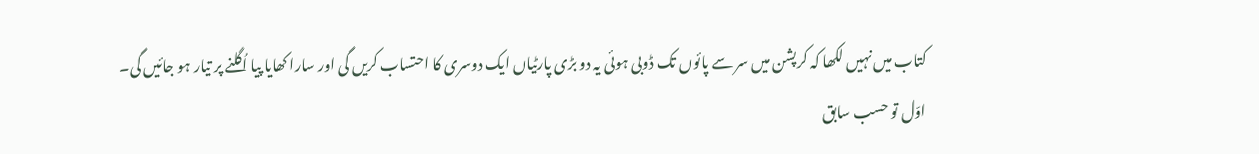کتاب میں نہیں لکھا کہ کرپشن میں سر سے پائوں تک ڈوبی ہوئی یہ دو بڑی پارٹیاں ایک دوسری کا احتساب کریں گی اور سارا کھایا پیا اُگلنے پر تیار ہو جائیں گی۔
اوّل تو حسب سابق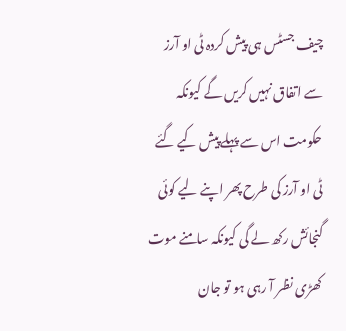چیف جسٹس ہی پیش کردہ ٹی او آرز سے اتفاق نہیں کریں گے کیونکہ حکومت اس سے پہلے پیش کیے گئے ٹی او آرز کی طرح پھر اپنے لیے کوئی گنجائش رکھ لے گی کیونکہ سامنے موت کھڑی نظر آ رہی ہو تو جان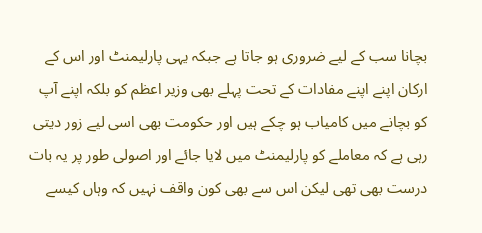بچانا سب کے لیے ضروری ہو جاتا ہے جبکہ یہی پارلیمنٹ اور اس کے ارکان اپنے اپنے مفادات کے تحت پہلے بھی وزیر اعظم کو بلکہ اپنے آپ کو بچانے میں کامیاب ہو چکے ہیں اور حکومت بھی اسی لیے زور دیتی رہی ہے کہ معاملے کو پارلیمنٹ میں لایا جائے اور اصولی طور پر یہ بات درست بھی تھی لیکن اس سے بھی کون واقف نہیں کہ وہاں کیسے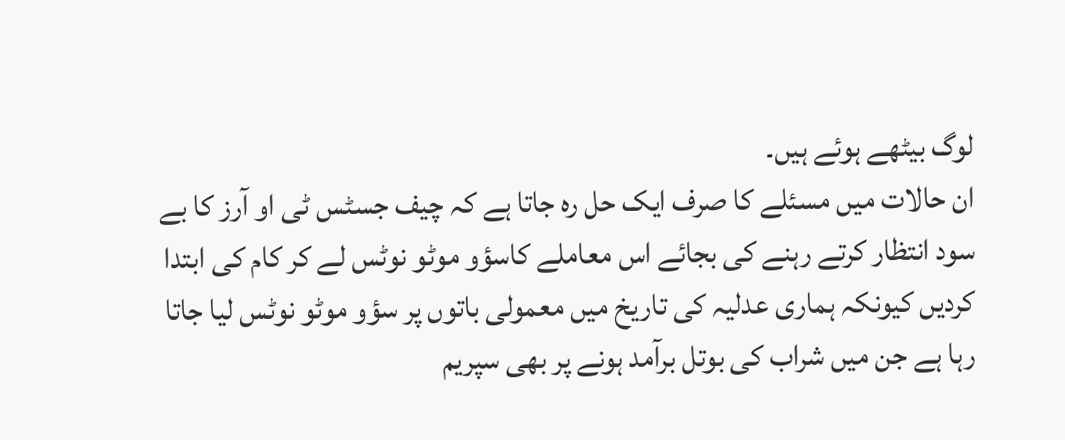لوگ بیٹھے ہوئے ہیں۔
ان حالات میں مسئلے کا صرف ایک حل رہ جاتا ہے کہ چیف جسٹس ٹی او آرز کا بے سود انتظار کرتے رہنے کی بجائے اس معاملے کاسؤو موٹو نوٹس لے کر کام کی ابتدا کردیں کیونکہ ہماری عدلیہ کی تاریخ میں معمولی باتوں پر سؤو موٹو نوٹس لیا جاتا رہا ہے جن میں شراب کی بوتل برآمد ہونے پر بھی سپریم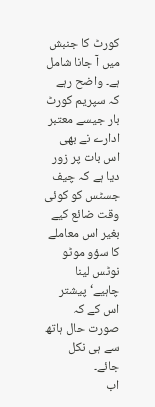کورٹ کا جنبش میں آ جانا شامل ہے۔ واضح رہے کہ سپریم کورٹ بار جیسے معتبر ادارے نے بھی اس بات پر زور دیا ہے کہ چیف جسٹس کو کوئی وقت ضائع کیے بغیر اس معاملے کا سؤو موٹو نوٹس لینا چاہیے‘ پیشتر اس کے کہ صورت حال ہاتھ سے ہی نکل جائے۔
اب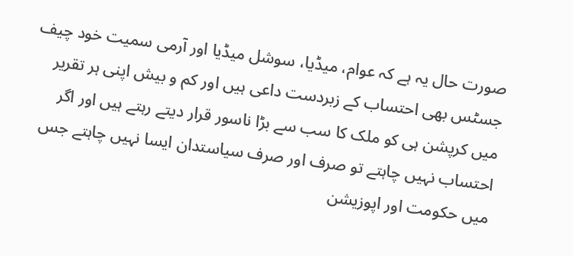صورت حال یہ ہے کہ عوام، میڈیا، سوشل میڈیا اور آرمی سمیت خود چیف جسٹس بھی احتساب کے زبردست داعی ہیں اور کم و بیش اپنی ہر تقریر میں کرپشن ہی کو ملک کا سب سے بڑا ناسور قرار دیتے رہتے ہیں اور اگر احتساب نہیں چاہتے تو صرف اور صرف سیاستدان ایسا نہیں چاہتے جس میں حکومت اور اپوزیشن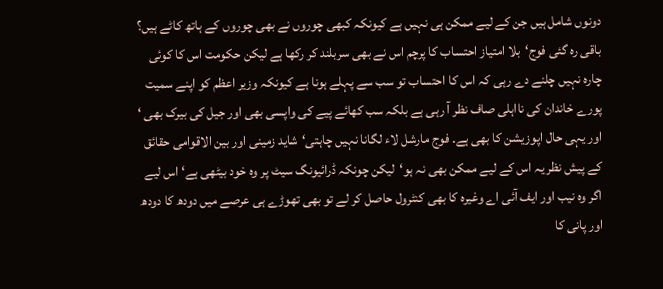دونوں شامل ہیں جن کے لیے ممکن ہی نہیں ہے کیونکہ کبھی چوروں نے بھی چوروں کے ہاتھ کاٹے ہیں؟
باقی رہ گئی فوج‘بلا امتیاز احتساب کا پرچم اس نے بھی سربلند کر رکھا ہے لیکن حکومت اس کا کوئی چارہ نہیں چلنے دے رہی کہ اس کا احتساب تو سب سے پہلے ہونا ہے کیونکہ وزیر اعظم کو اپنے سمیت پورے خاندان کی نااہلی صاف نظر آ رہی ہے بلکہ سب کھائے پیے کی واپسی بھی اور جیل کی بیرک بھی ‘ اور یہی حال اپوزیشن کا بھی ہے۔ فوج مارشل لاء لگانا نہیں چاہتی‘شاید زمینی اور بین الاقوامی حقائق کے پیش نظر یہ اس کے لیے ممکن بھی نہ ہو‘لیکن چونکہ ڈرائیونگ سیٹ پر وہ خود بیٹھی ہے‘ اس لیے اگر وہ نیب اور ایف آئی اے وغیرہ کا بھی کنٹرول حاصل کر لے تو بھی تھوڑے ہی عرصے میں دودھ کا دودھ اور پانی کا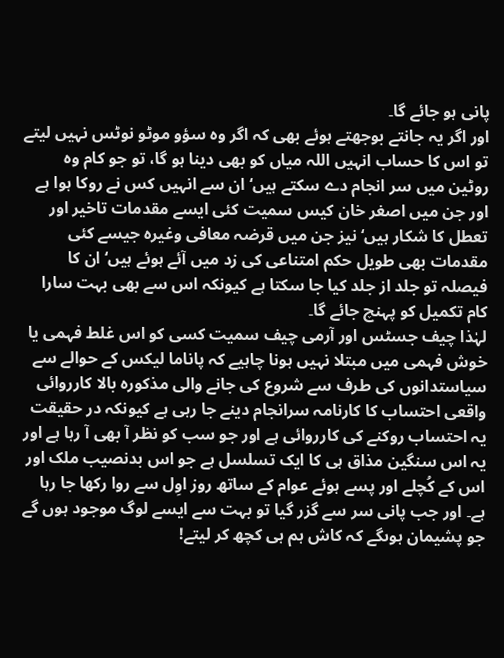پانی ہو جائے گا۔
اور اگر یہ جانتے بوجھتے ہوئے بھی کہ اگر وہ سؤو موٹو نوٹس نہیں لیتے تو اس کا حساب انہیں اللہ میاں کو بھی دینا ہو گا، تو جو کام وہ روٹین میں سر انجام دے سکتے ہیں‘ ان سے انہیں کس نے روکا ہوا ہے اور جن میں اصغر خان کیس سمیت کئی ایسے مقدمات تاخیر اور تعطل کا شکار ہیں‘ نیز جن میں قرضہ معافی وغیرہ جیسے کئی مقدمات بھی طویل حکم امتناعی کی زد میں آئے ہوئے ہیں‘ ان کا فیصلہ تو جلد از جلد کیا جا سکتا ہے کیونکہ اس سے بھی بہت سارا کام تکمیل کو پہنچ جائے گا۔
لہٰذا چیف جسٹس اور آرمی چیف سمیت کسی کو اس غلط فہمی یا خوش فہمی میں مبتلا نہیں ہونا چاہیے کہ پاناما لیکس کے حوالے سے سیاستدانوں کی طرف سے شروع کی جانے والی مذکورہ بالا کارروائی واقعی احتساب کا کارنامہ سرانجام دینے جا رہی ہے کیونکہ در حقیقت یہ احتساب روکنے کی کارروائی ہے اور جو سب کو نظر آ بھی آ رہا ہے اور یہ اس سنگین مذاق ہی کا ایک تسلسل ہے جو اس بدنصیب ملک اور اس کے کُچلے اور پسے ہوئے عوام کے ساتھ روز اوِل سے روا رکھا جا رہا ہے۔ اور جب پانی سر سے گزر گیا تو بہت سے ایسے لوگ موجود ہوں گے جو پشیمان ہوںگے کہ کاش ہم ہی کچھ کر لیتے!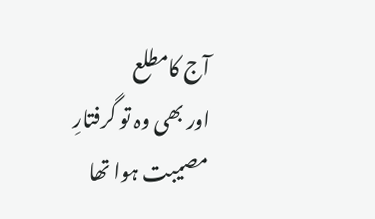آج کامطلع
اور بھی وہ تو گرفتارِ مصیبت ہوا تھا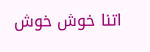اتنا خوش خوش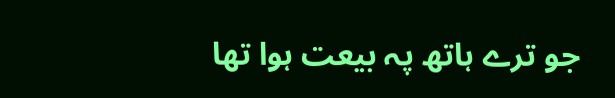جو ترے ہاتھ پہ بیعت ہوا تھا